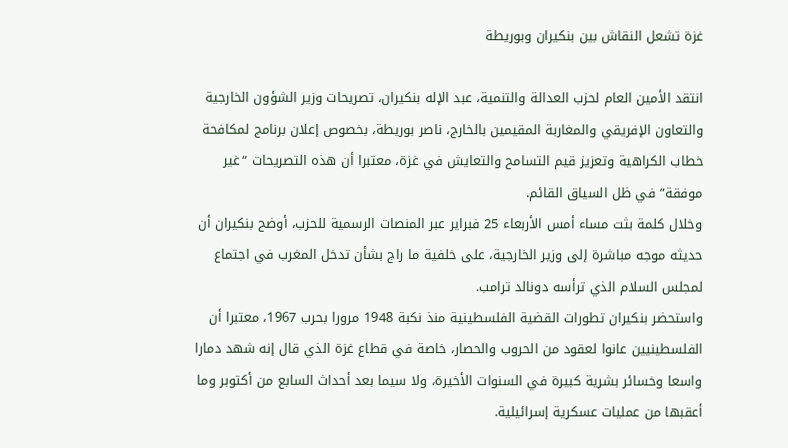غزة تشعل النقاش بين بنكيران وبوريطة

انتقد الأمين العام لحزب العدالة والتنمية، عبد الإله بنكيران، تصريحات وزير الشؤون الخارجية والتعاون الإفريقي والمغاربة المقيمين بالخارج، ناصر بوريطة، بخصوص إعلان برنامج لمكافحة خطاب الكراهية وتعزيز قيم التسامح والتعايش في غزة، معتبرا أن هذه التصريحات “غير موفقة” في ظل السياق القائم.
وخلال كلمة بثت مساء أمس الأربعاء 25 فبراير عبر المنصات الرسمية للحزب، أوضح بنكيران أن حديثه موجه مباشرة إلى وزير الخارجية، على خلفية ما راج بشأن تدخل المغرب في اجتماع لمجلس السلام الذي ترأسه دونالد ترامب.
واستحضر بنكيران تطورات القضية الفلسطينية منذ نكبة 1948 مرورا بحرب 1967، معتبرا أن الفلسطينيين عانوا لعقود من الحروب والحصار، خاصة في قطاع غزة الذي قال إنه شهد دمارا واسعا وخسائر بشرية كبيرة في السنوات الأخيرة، ولا سيما بعد أحداث السابع من أكتوبر وما أعقبها من عمليات عسكرية إسرائيلية.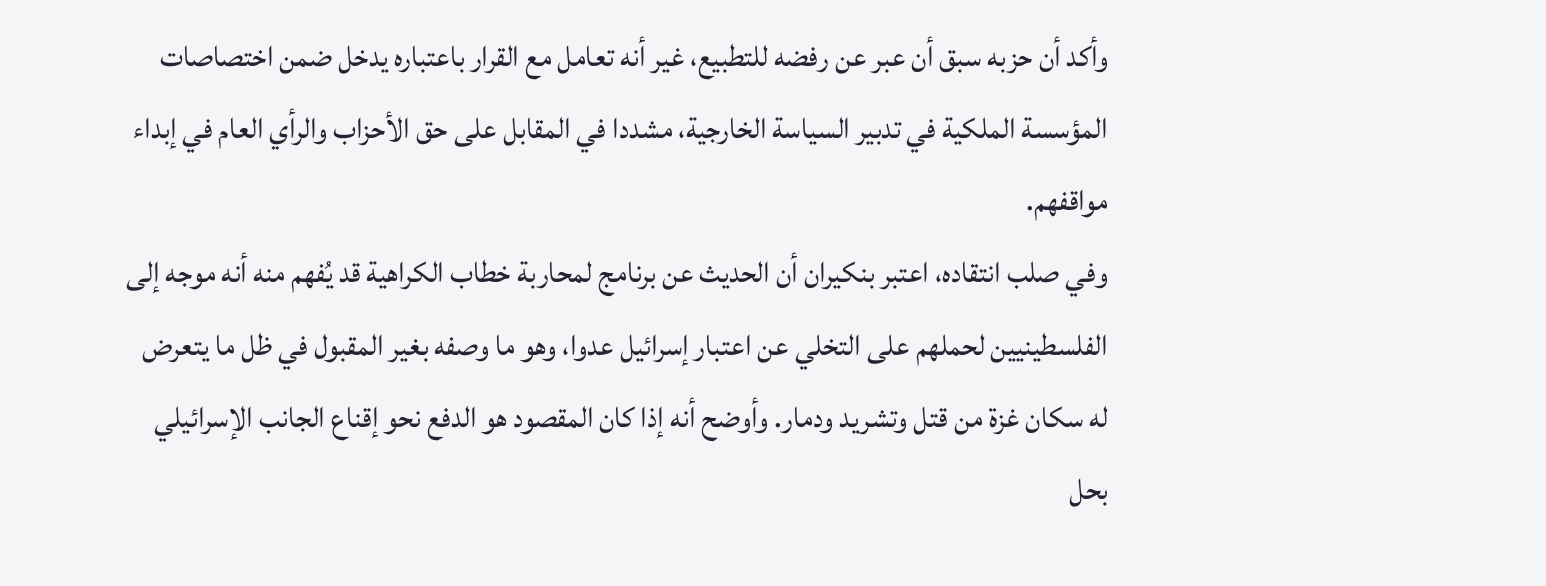وأكد أن حزبه سبق أن عبر عن رفضه للتطبيع، غير أنه تعامل مع القرار باعتباره يدخل ضمن اختصاصات المؤسسة الملكية في تدبير السياسة الخارجية، مشددا في المقابل على حق الأحزاب والرأي العام في إبداء مواقفهم.
وفي صلب انتقاده، اعتبر بنكيران أن الحديث عن برنامج لمحاربة خطاب الكراهية قد يُفهم منه أنه موجه إلى الفلسطينيين لحملهم على التخلي عن اعتبار إسرائيل عدوا، وهو ما وصفه بغير المقبول في ظل ما يتعرض له سكان غزة من قتل وتشريد ودمار. وأوضح أنه إذا كان المقصود هو الدفع نحو إقناع الجانب الإسرائيلي بحل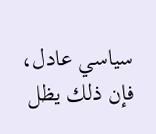سياسي عادل، فإن ذلك يظل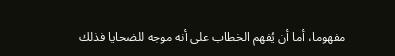مفهوما، أما أن يُفهم الخطاب على أنه موجه للضحايا فذلك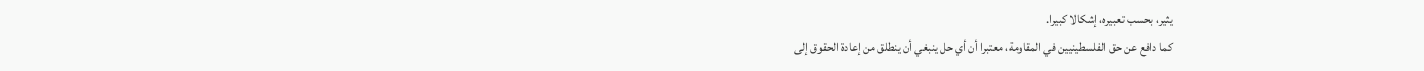يثير، بحسب تعبيره، إشكالا كبيرا.
كما دافع عن حق الفلسطينيين في المقاومة، معتبرا أن أي حل ينبغي أن ينطلق من إعادة الحقوق إلى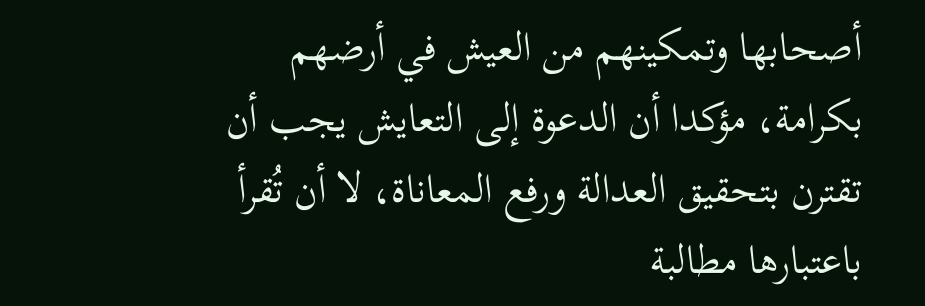أصحابها وتمكينهم من العيش في أرضهم بكرامة، مؤكدا أن الدعوة إلى التعايش يجب أن تقترن بتحقيق العدالة ورفع المعاناة، لا أن تُقرأ باعتبارها مطالبة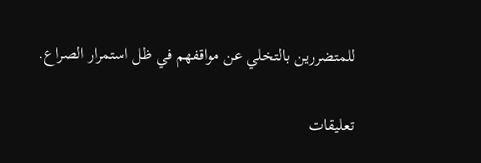للمتضررين بالتخلي عن مواقفهم في ظل استمرار الصراع.

تعليقات